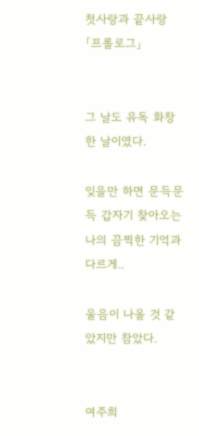첫사랑과 끝사랑
「프롤로그」


그 날도 유독 화창한 날이였다.

잊을만 하면 문득문득 갑자기 찾아오는 나의 끔찍한 기억과 다르게..

울음이 나올 것 같았지만 참았다.


여주희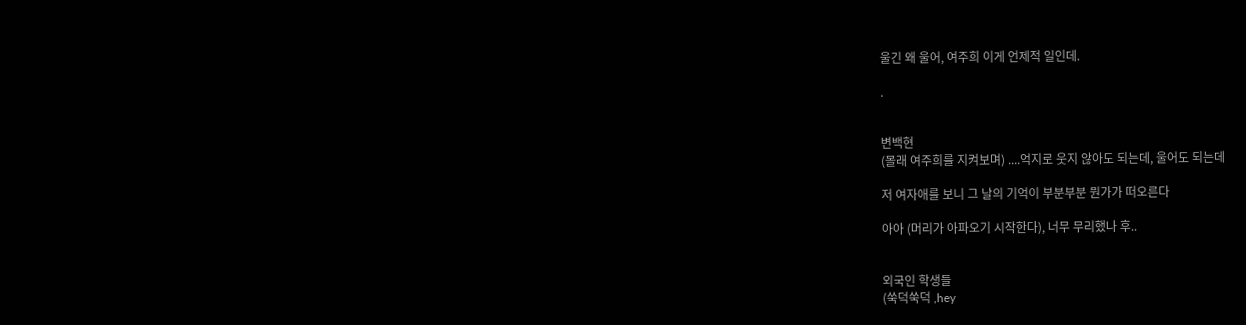울긴 왜 울어, 여주희 이게 언제적 일인데.

.


변백현
(몰래 여주희를 지켜보며) ....억지로 웃지 않아도 되는데, 울어도 되는데

저 여자애를 보니 그 날의 기억이 부분부분 뭔가가 떠오른다

아아 (머리가 아파오기 시작한다), 너무 무리했나 후..


외국인 학생들
(쑥덕쑥덕 ,hey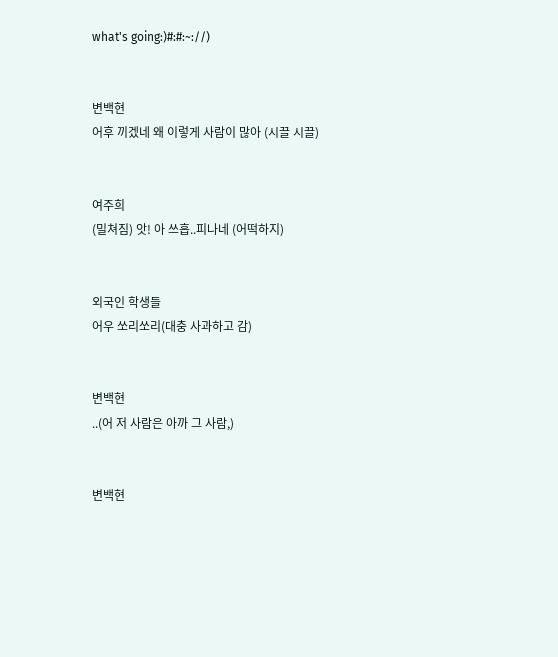what's going:)#:#:~://)


변백현
어후 끼겠네 왜 이렇게 사람이 많아 (시끌 시끌)


여주희
(밀쳐짐) 앗! 아 쓰흡..피나네 (어떡하지)


외국인 학생들
어우 쏘리쏘리(대충 사과하고 감)


변백현
..(어 저 사람은 아까 그 사람,)


변백현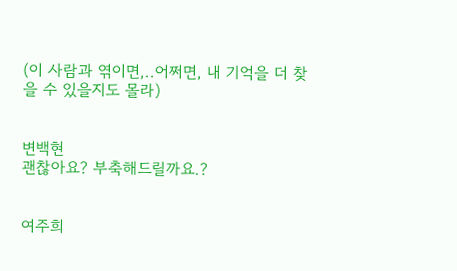(이 사람과 엮이면,..어쩌면, 내 기억을 더 찾을 수 있을지도 몰라)


변백현
괜찮아요? 부축해드릴까요.?


여주희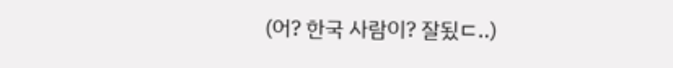(어? 한국 사람이? 잘됬ㄷ..)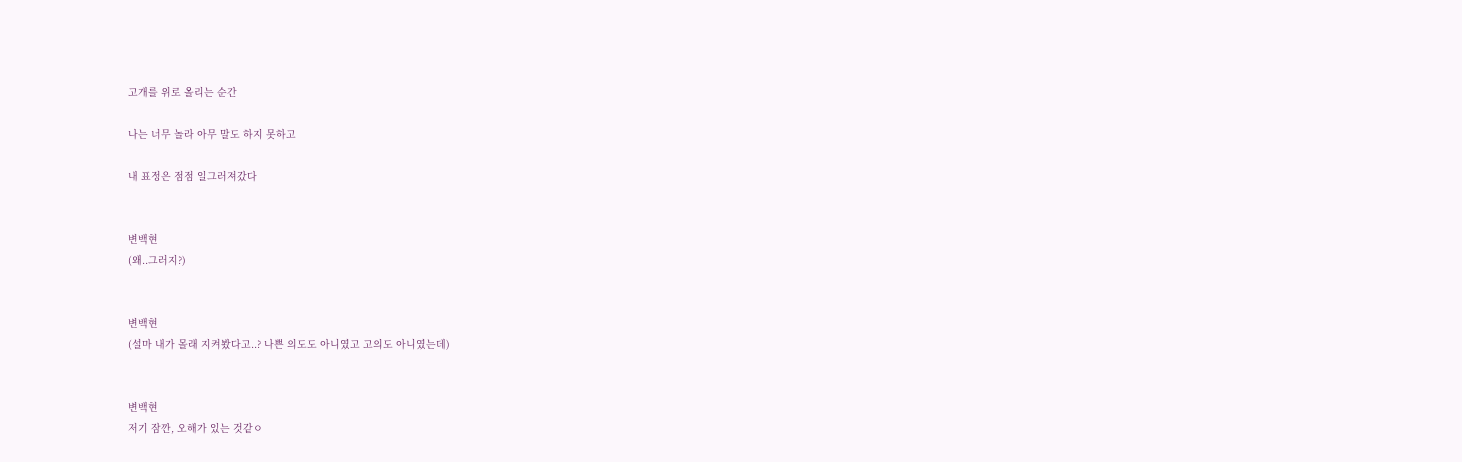고개를 위로 올리는 순간

나는 너무 놀라 아무 말도 하지 못하고

내 표정은 점점 일그러져갔다


변백현
(왜..그러지?)


변백현
(설마 내가 몰래 지켜봤다고..? 나쁜 의도도 아니였고 고의도 아니였는데)


변백현
저기 잠깐, 오해가 있는 것같ㅇ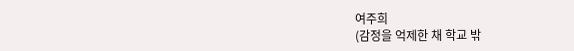여주희
(감정을 억제한 채 학교 밖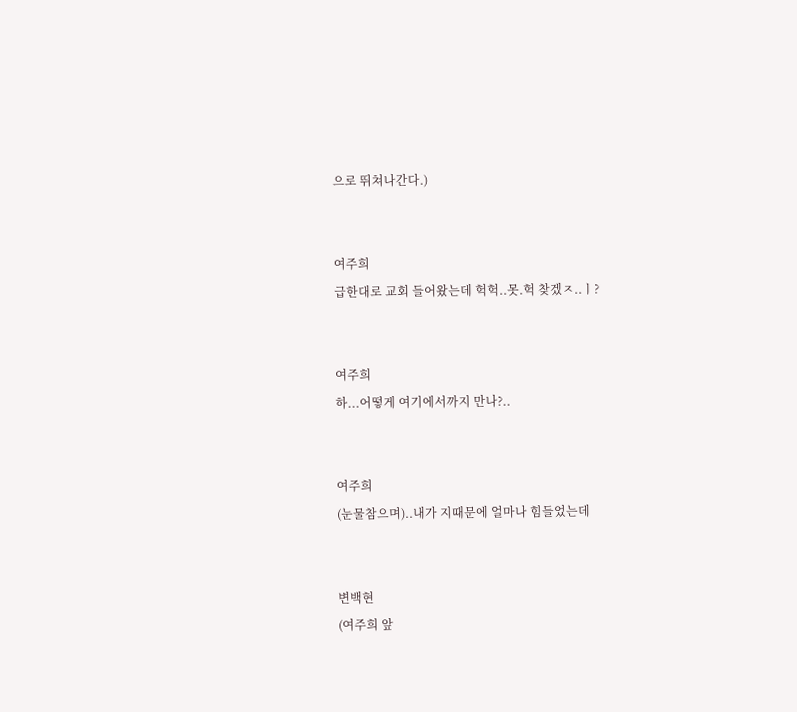으로 뛰쳐나간다.)


여주희
급한대로 교회 들어왔는데 헉헉..못.헉 찾겠ㅈ..ㅣ?


여주희
하...어떻게 여기에서까지 만나?..


여주희
(눈물참으며)..내가 지때문에 얼마나 힘들었는데


변백현
(여주희 앞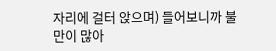자리에 걸터 앉으며) 들어보니까 불만이 많아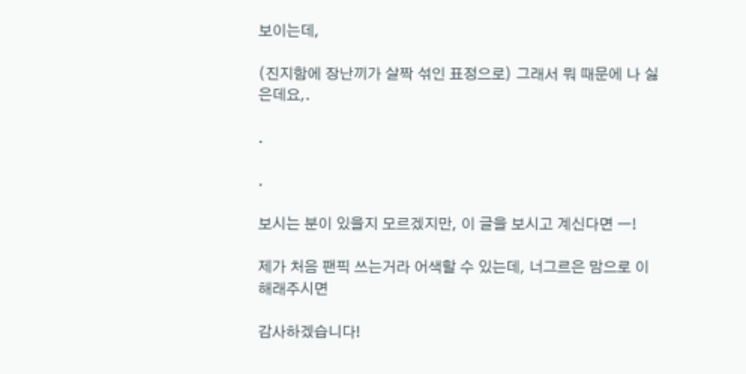보이는데,

(진지함에 장난끼가 살짝 섞인 표정으로) 그래서 뭐 때문에 나 싫은데요,.

.

.

보시는 분이 있을지 모르겠지만, 이 글을 보시고 계신다면 ㅡ!

제가 처음 팬픽 쓰는거라 어색할 수 있는데, 너그르은 맘으로 이해래주시면

감사하겠습니다!